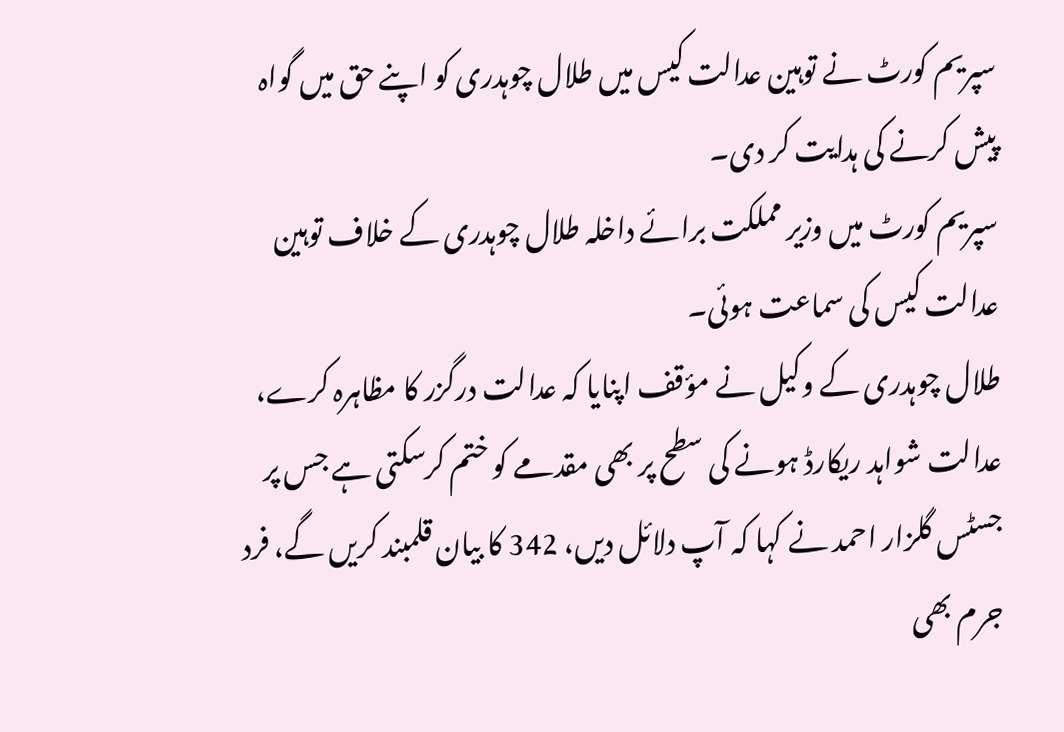سپریم کورٹ نے توہین عدالت کیس میں طلال چوہدری کو اپنے حق میں گواہ پیش کرنے کی ہدایت کر دی۔
سپریم کورٹ میں وزیر مملکت برائے داخلہ طلال چوہدری کے خلاف توہین عدالت کیس کی سماعت ہوئی۔
طلال چوہدری کے وکیل نے مؤقف اپنایا کہ عدالت درگزر کا مظاہرہ کرے، عدالت شواہد ریکارڈ ہونے کی سطح پر بھی مقدمے کو ختم کرسکتی ہے جس پر جسٹس گلزار احمد نے کہا کہ آپ دلائل دیں، 342 کا بیان قلمبند کریں گے، فرد جرم بھی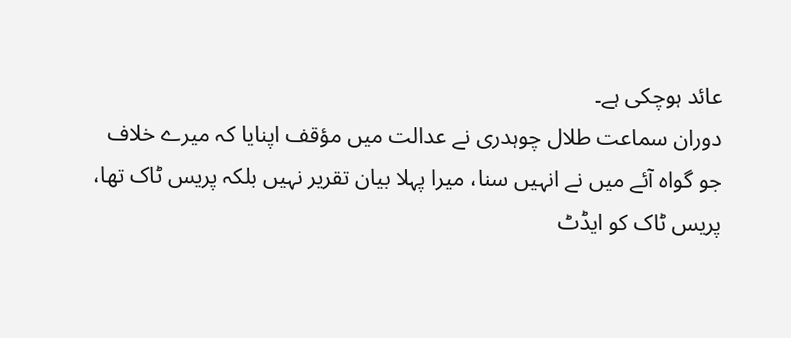عائد ہوچکی ہے۔
دوران سماعت طلال چوہدری نے عدالت میں مؤقف اپنایا کہ میرے خلاف جو گواہ آئے میں نے انہیں سنا، میرا پہلا بیان تقریر نہیں بلکہ پریس ٹاک تھا، پریس ٹاک کو ایڈٹ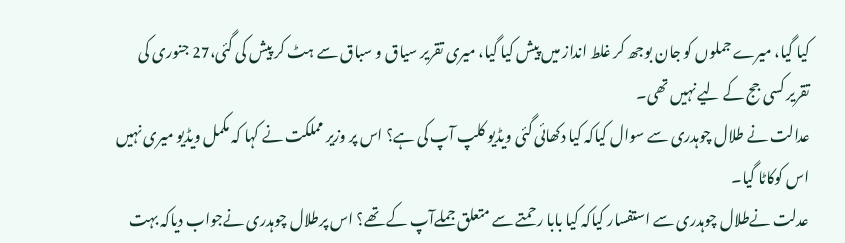کیا گیا، میرے جملوں کو جان بوجھ کر غلط انداز میں پیش کیا گیا، میری تقریر سیاق و سباق سے ہٹ کر پیش کی گئی،27 جنوری کی تقریر کسی جج کے لیے نہیں تھی۔
عدالت نے طلال چوہدری سے سوال کیاکہ کیا دکھائی گئی ویڈیو کلپ آپ کی ہے؟ اس پر وزیر مملکت نے کہا کہ مکمل ویڈیو میری نہیں اس کوکاٹا گیا۔
عدلت نےطلال چوہدری سے استفسار کیاکہ کیا بابا رحمتے سے متعلق جملےآپ کے تھے؟ اس پرطلال چوہدری نےجواب دیاکہ بہت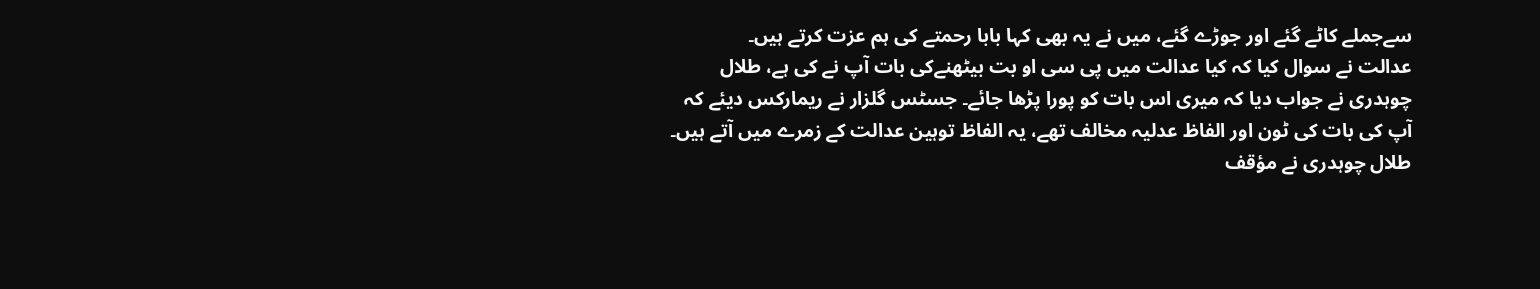سےجملے کاٹے گئے اور جوڑے گئے، میں نے یہ بھی کہا بابا رحمتے کی ہم عزت کرتے ہیں۔
عدالت نے سوال کیا کہ کیا عدالت میں پی سی او بت بیٹھنےکی بات آپ نے کی ہے، طلال چوہدری نے جواب دیا کہ میری اس بات کو پورا پڑھا جائے۔ جسٹس گلزار نے ریمارکس دیئے کہ آپ کی بات کی ٹون اور الفاظ عدلیہ مخالف تھے، یہ الفاظ توہین عدالت کے زمرے میں آتے ہیں۔
طلال چوہدری نے مؤقف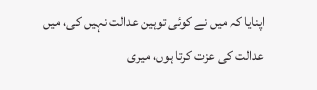اپنایا کہ میں نے کوئی توہین عدالت نہیں کی، میں عدالت کی عزت کرتا ہوں، میری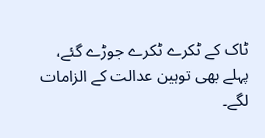ٹاک کے ٹکرے ٹکرے جوڑے گئے، پہلے بھی توہین عدالت کے الزامات لگے۔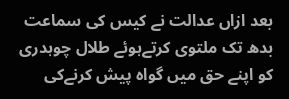بعد ازاں عدالت نے کیس کی سماعت بدھ تک ملتوی کرتےہوئے طلال چوہدری کو اپنے حق میں گواہ پیش کرنےکی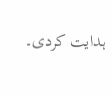ہدایت کردی۔